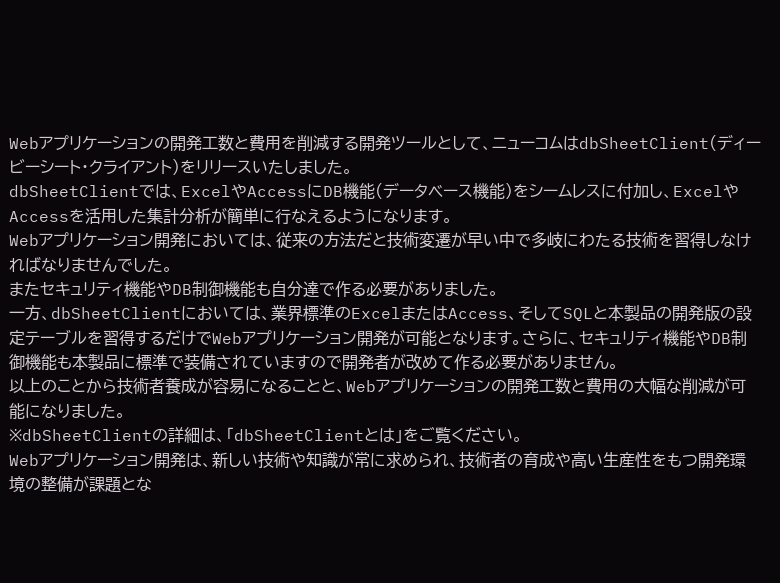Webアプリケーションの開発工数と費用を削減する開発ツールとして、ニューコムはdbSheetClient(ディービーシート・クライアント)をリリースいたしました。
dbSheetClientでは、ExcelやAccessにDB機能(データベース機能)をシームレスに付加し、ExcelやAccessを活用した集計分析が簡単に行なえるようになります。
Webアプリケーション開発においては、従来の方法だと技術変遷が早い中で多岐にわたる技術を習得しなければなりませんでした。
またセキュリティ機能やDB制御機能も自分達で作る必要がありました。
一方、dbSheetClientにおいては、業界標準のExcelまたはAccess、そしてSQLと本製品の開発版の設定テーブルを習得するだけでWebアプリケーション開発が可能となります。さらに、セキュリティ機能やDB制御機能も本製品に標準で装備されていますので開発者が改めて作る必要がありません。
以上のことから技術者養成が容易になることと、Webアプリケーションの開発工数と費用の大幅な削減が可能になりました。
※dbSheetClientの詳細は、「dbSheetClientとは」をご覧ください。
Webアプリケーション開発は、新しい技術や知識が常に求められ、技術者の育成や高い生産性をもつ開発環境の整備が課題とな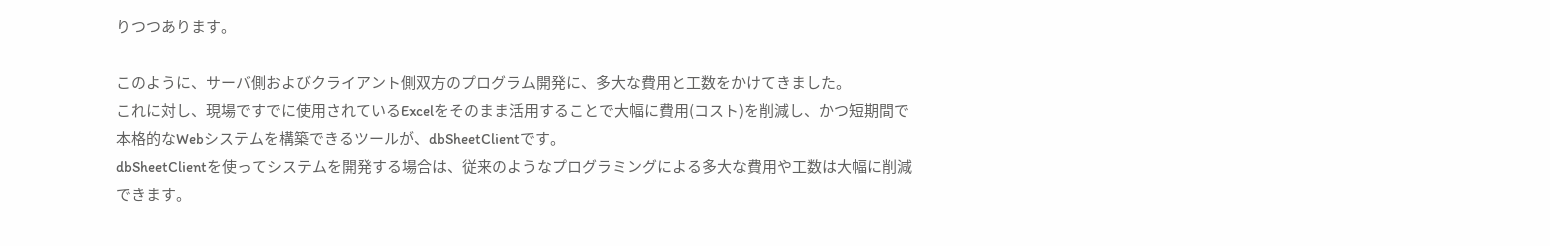りつつあります。

このように、サーバ側およびクライアント側双方のプログラム開発に、多大な費用と工数をかけてきました。
これに対し、現場ですでに使用されているExcelをそのまま活用することで大幅に費用(コスト)を削減し、かつ短期間で本格的なWebシステムを構築できるツールが、dbSheetClientです。
dbSheetClientを使ってシステムを開発する場合は、従来のようなプログラミングによる多大な費用や工数は大幅に削減できます。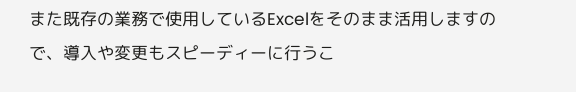また既存の業務で使用しているExcelをそのまま活用しますので、導入や変更もスピーディーに行うこ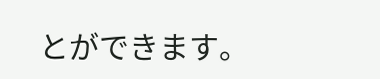とができます。